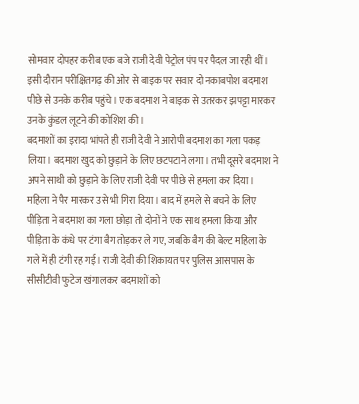सोमवार दोपहर करीब एक बजे राजी देवी पेट्रोल पंप पर पैदल जा रही थीं। इसी दौरान परीक्षितगढ़ की ओर से बाइक पर सवार दो नकाबपोश बदमाश पीछे से उनके करीब पहुंचे। एक बदमाश ने बाइक से उतरकर झपट्टा मारकर उनके कुंडल लूटने की कोशिश की।
बदमाशों का इरादा भांपते ही राजी देवी ने आरोपी बदमाश का गला पकड़ लिया। बदमाश खुद को छुड़ाने के लिए छटपटाने लगा। तभी दूसरे बदमाश ने अपने साथी को छुड़ाने के लिए राजी देवी पर पीछे से हमला कर दिया।
महिला ने पैर मारकर उसे भी गिरा दिया। बाद में हमले से बचने के लिए पीड़िता ने बदमाश का गला छोड़ा तो दोनों ने एक साथ हमला किया और पीड़िता के कंधे पर टंगा बैग तोड़कर ले गए, जबकि बैग की बेल्ट महिला के गले में ही टंगी रह गई। राजी देवी की शिकायत पर पुलिस आसपास के सीसीटीवी फुटेज खंगालकर बदमाशों को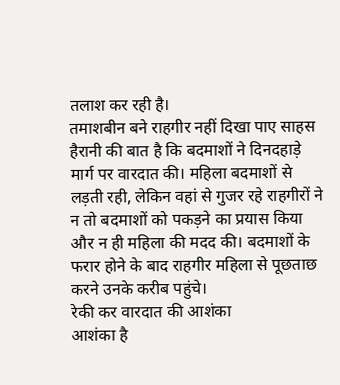तलाश कर रही है।
तमाशबीन बने राहगीर नहीं दिखा पाए साहस
हैरानी की बात है कि बदमाशों ने दिनदहाड़े मार्ग पर वारदात की। महिला बदमाशों से लड़ती रही, लेकिन वहां से गुजर रहे राहगीरों ने न तो बदमाशों को पकड़ने का प्रयास किया और न ही महिला की मदद की। बदमाशों के फरार होने के बाद राहगीर महिला से पूछताछ करने उनके करीब पहुंचे।
रेकी कर वारदात की आशंका
आशंका है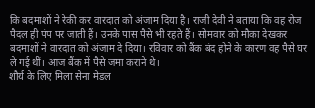कि बदमाशों ने रेकी कर वारदात को अंजाम दिया है। राजी देवी ने बताया कि वह रोज पैदल ही पंप पर जाती हैं। उनके पास पैसे भी रहते हैं। सोमवार को मौका देखकर बदमाशों ने वारदात को अंजाम दे दिया। रविवार को बैंक बंद होने के कारण वह पैसे घर ले गई थीं। आज बैंक में पैसे जमा कराने थे।
शौर्य के लिए मिला सेना मेडल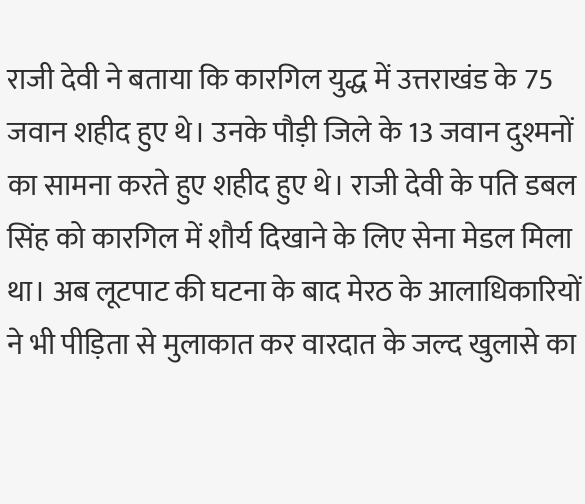राजी देवी ने बताया कि कारगिल युद्ध में उत्तराखंड के 75 जवान शहीद हुए थे। उनके पौड़ी जिले के 13 जवान दुश्मनों का सामना करते हुए शहीद हुए थे। राजी देवी के पति डबल सिंह को कारगिल में शौर्य दिखाने के लिए सेना मेडल मिला था। अब लूटपाट की घटना के बाद मेरठ के आलाधिकारियों ने भी पीड़िता से मुलाकात कर वारदात के जल्द खुलासे का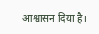आश्वासन दिया है।